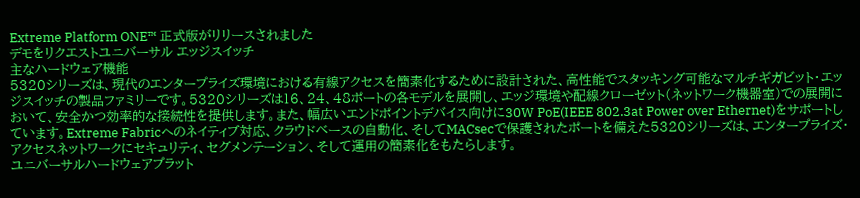Extreme Platform ONE™ 正式版がリリースされました
デモをリクエストユニバーサル エッジスイッチ
主なハードウェア機能
5320シリーズは、現代のエンタープライズ環境における有線アクセスを簡素化するために設計された、高性能でスタッキング可能なマルチギガビット・エッジスイッチの製品ファミリーです。5320シリーズは16、24、48ポートの各モデルを展開し、エッジ環境や配線クローゼット(ネットワーク機器室)での展開において、安全かつ効率的な接続性を提供します。また、幅広いエンドポイントデバイス向けに30W PoE(IEEE 802.3at Power over Ethernet)をサポートしています。Extreme Fabricへのネイティブ対応、クラウドベースの自動化、そしてMACsecで保護されたポートを備えた5320シリーズは、エンタープライズ・アクセスネットワークにセキュリティ、セグメンテーション、そして運用の簡素化をもたらします。
ユニバーサルハードウェアプラット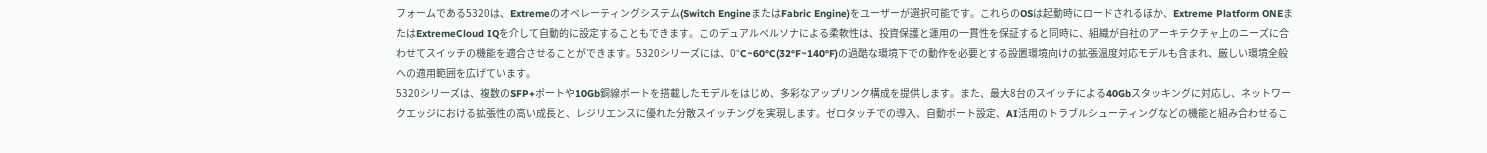フォームである5320は、Extremeのオペレーティングシステム(Switch EngineまたはFabric Engine)をユーザーが選択可能です。これらのOSは起動時にロードされるほか、Extreme Platform ONEまたはExtremeCloud IQを介して自動的に設定することもできます。このデュアルペルソナによる柔軟性は、投資保護と運用の一貫性を保証すると同時に、組織が自社のアーキテクチャ上のニーズに合わせてスイッチの機能を適合させることができます。5320シリーズには、0°C~60°C(32°F~140°F)の過酷な環境下での動作を必要とする設置環境向けの拡張温度対応モデルも含まれ、厳しい環境全般への適用範囲を広げています。
5320シリーズは、複数のSFP+ポートや10Gb銅線ポートを搭載したモデルをはじめ、多彩なアップリンク構成を提供します。また、最大8台のスイッチによる40Gbスタッキングに対応し、ネットワークエッジにおける拡張性の高い成長と、レジリエンスに優れた分散スイッチングを実現します。ゼロタッチでの導入、自動ポート設定、AI活用のトラブルシューティングなどの機能と組み合わせるこ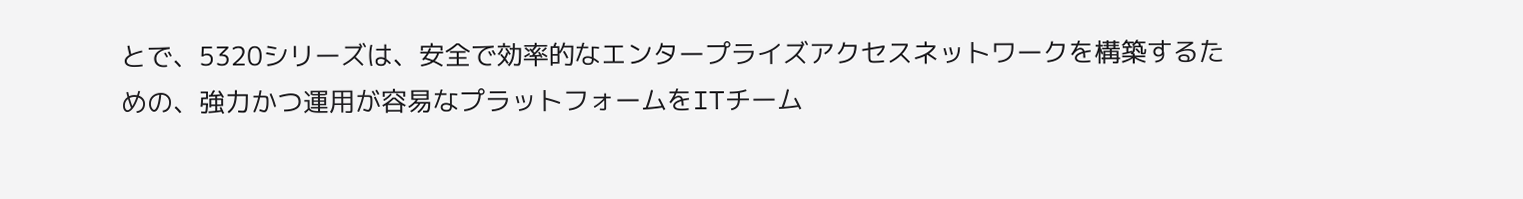とで、5320シリーズは、安全で効率的なエンタープライズアクセスネットワークを構築するための、強力かつ運用が容易なプラットフォームをITチーム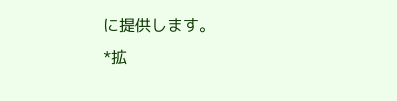に提供します。
*拡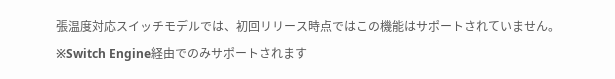張温度対応スイッチモデルでは、初回リリース時点ではこの機能はサポートされていません。
※Switch Engine経由でのみサポートされます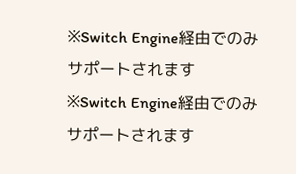※Switch Engine経由でのみサポートされます
※Switch Engine経由でのみサポートされます